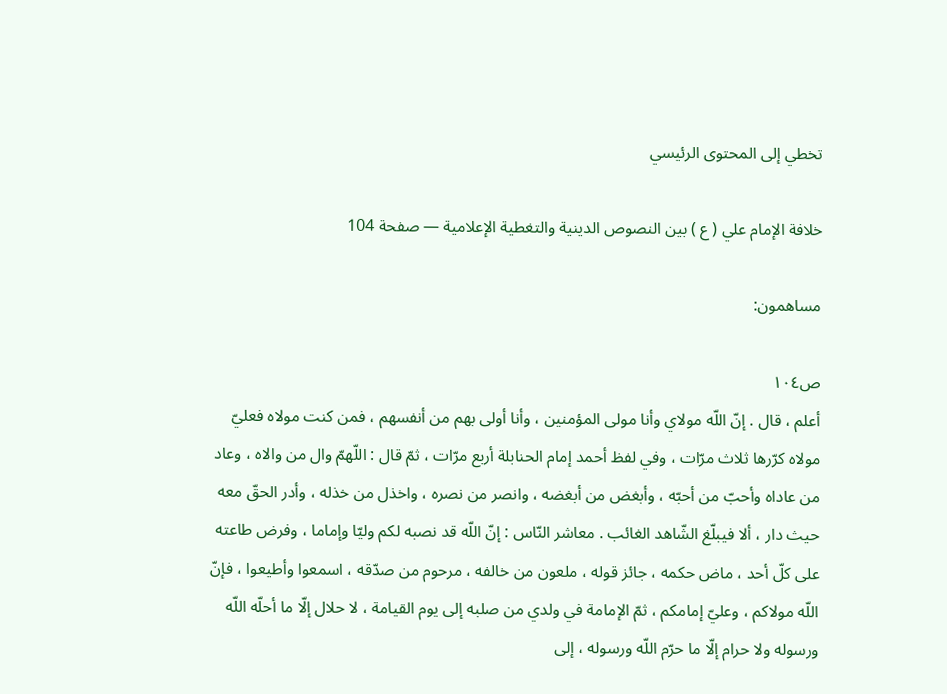تخطي إلى المحتوى الرئيسي

خلافة الإمام علي ( ع ) بين النصوص الدينية والتغطية الإعلامية — صفحة 104

مساهمون:

ص١٠٤
أعلم ، قال . إنّ اللّه مولاي وأنا مولى المؤمنين ، وأنا أولى بهم من أنفسهم ، فمن كنت مولاه فعليّ مولاه كرّرها ثلاث مرّات ، وفي لفظ أحمد إمام الحنابلة أربع مرّات ، ثمّ قال : اللّهمّ وال من والاه ، وعاد من عاداه وأحبّ من أحبّه ، وأبغض من أبغضه ، وانصر من نصره ، واخذل من خذله ، وأدر الحقّ معه حيث دار ، ألا فيبلّغ الشّاهد الغائب . معاشر النّاس : إنّ اللّه قد نصبه لكم وليّا وإماما ، وفرض طاعته على كلّ أحد ، ماض حكمه ، جائز قوله ، ملعون من خالفه ، مرحوم من صدّقه ، اسمعوا وأطيعوا ، فإنّ اللّه مولاكم ، وعليّ إمامكم ، ثمّ الإمامة في ولدي من صلبه إلى يوم القيامة ، لا حلال إلّا ما أحلّه اللّه ورسوله ولا حرام إلّا ما حرّم اللّه ورسوله ، إلى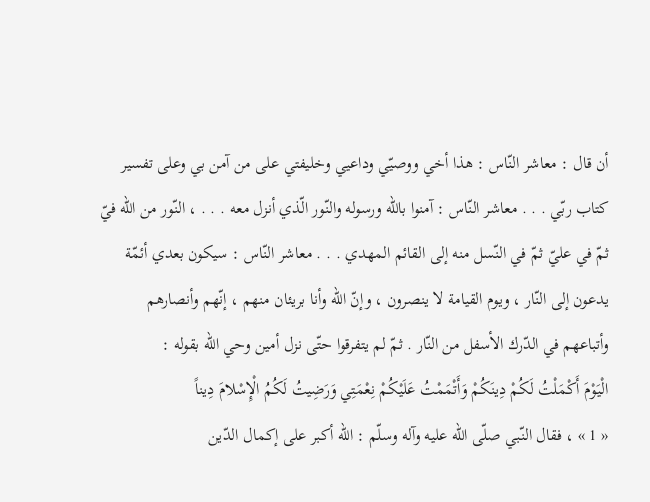أن قال : معاشر النّاس : هذا أخي ووصيّي وداعيي وخليفتي على من آمن بي وعلى تفسير كتاب ربّي . . . معاشر النّاس : آمنوا باللّه ورسوله والنّور الّذي أنزل معه . . . ، النّور من اللّه فيّ ثمّ في عليّ ثمّ في النّسل منه إلى القائم المهدي . . . معاشر النّاس : سيكون بعدي أئمّة يدعون إلى النّار ، ويوم القيامة لا ينصرون ، وإنّ اللّه وأنا بريئان منهم ، إنّهم وأنصارهم وأتباعهم في الدّرك الأسفل من النّار . ثمّ لم يتفرقوا حتّى نزل أمين وحي اللّه بقوله :
الْيَوْمَ أَكْمَلْتُ لَكُمْ دِينَكُمْ وَأَتْمَمْتُ عَلَيْكُمْ نِعْمَتِي وَرَضِيتُ لَكُمُ الْإِسْلامَ دِيناً
« 1 » ، فقال النّبي صلّى اللّه عليه وآله وسلّم : اللّه أكبر على إكمال الدّين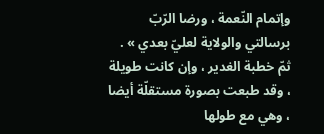وإتمام النّعمة ، ورضا الرّبّ برسالتي والولاية لعليّ بعدي » . ثمّ خطبة الغدير ، وإن كانت طويلة ، وقد طبعت بصورة مستقلّة أيضا ، وهي مع طولها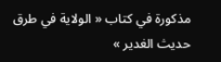مذكورة في كتاب « الولاية في طرق حديث الغدير »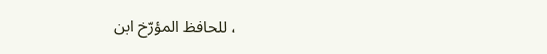، للحافظ المؤرّخ ابن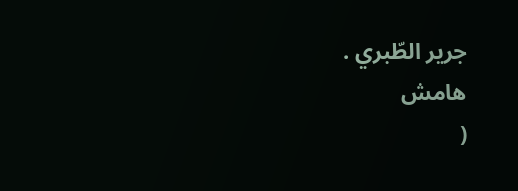جرير الطّبري .
هامش
(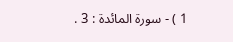1 ) - سورة المائدة : 3 .